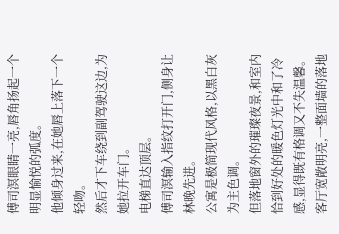傅司溟眼睛一亮,唇角扬起一个明显愉悦的弧度。
他倾身过来,在她唇上落下一个轻吻。
然后才下车绕到副驾驶这边,为她拉开车门。
电梯直达顶层。
傅司溟输入指纹打开门,侧身让林晚先进。
公寓是极简现代风格,以黑白灰为主色调。
但落地窗外的璀璨夜景,和室内恰到好处的暖色灯光中和了冷感,显得既有格调又不失温馨。
客厅宽敞明亮,一整面墙的落地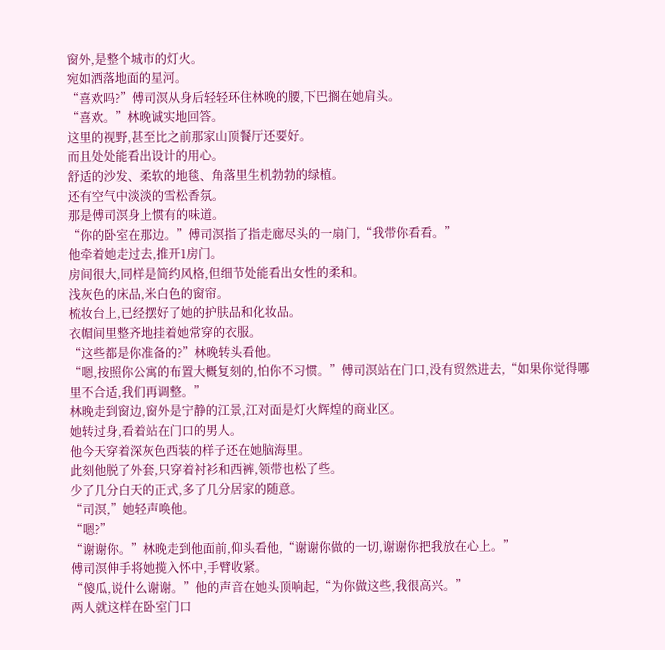窗外,是整个城市的灯火。
宛如洒落地面的星河。
“喜欢吗?”傅司溟从身后轻轻环住林晚的腰,下巴搁在她肩头。
“喜欢。”林晚诚实地回答。
这里的视野,甚至比之前那家山顶餐厅还要好。
而且处处能看出设计的用心。
舒适的沙发、柔软的地毯、角落里生机勃勃的绿植。
还有空气中淡淡的雪松香氛。
那是傅司溟身上惯有的味道。
“你的卧室在那边。”傅司溟指了指走廊尽头的一扇门,“我带你看看。”
他牵着她走过去,推开1房门。
房间很大,同样是简约风格,但细节处能看出女性的柔和。
浅灰色的床品,米白色的窗帘。
梳妆台上,已经摆好了她的护肤品和化妆品。
衣帽间里整齐地挂着她常穿的衣服。
“这些都是你准备的?”林晚转头看他。
“嗯,按照你公寓的布置大概复刻的,怕你不习惯。”傅司溟站在门口,没有贸然进去,“如果你觉得哪里不合适,我们再调整。”
林晚走到窗边,窗外是宁静的江景,江对面是灯火辉煌的商业区。
她转过身,看着站在门口的男人。
他今天穿着深灰色西装的样子还在她脑海里。
此刻他脱了外套,只穿着衬衫和西裤,领带也松了些。
少了几分白天的正式,多了几分居家的随意。
“司溟,”她轻声唤他。
“嗯?”
“谢谢你。”林晚走到他面前,仰头看他,“谢谢你做的一切,谢谢你把我放在心上。”
傅司溟伸手将她揽入怀中,手臂收紧。
“傻瓜,说什么谢谢。”他的声音在她头顶响起,“为你做这些,我很高兴。”
两人就这样在卧室门口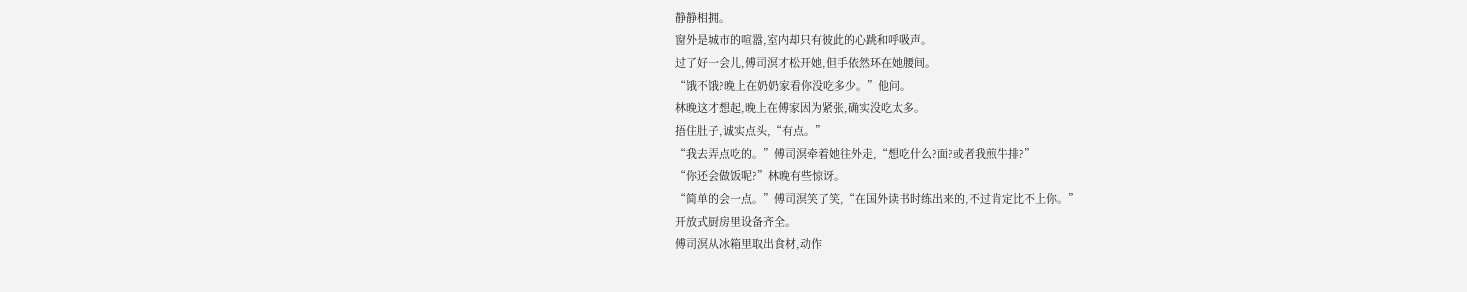静静相拥。
窗外是城市的喧嚣,室内却只有彼此的心跳和呼吸声。
过了好一会儿,傅司溟才松开她,但手依然环在她腰间。
“饿不饿?晚上在奶奶家看你没吃多少。”他问。
林晚这才想起,晚上在傅家因为紧张,确实没吃太多。
捂住肚子,诚实点头,“有点。”
“我去弄点吃的。”傅司溟牵着她往外走,“想吃什么?面?或者我煎牛排?”
“你还会做饭呢?”林晚有些惊讶。
“简单的会一点。”傅司溟笑了笑,“在国外读书时练出来的,不过肯定比不上你。”
开放式厨房里设备齐全。
傅司溟从冰箱里取出食材,动作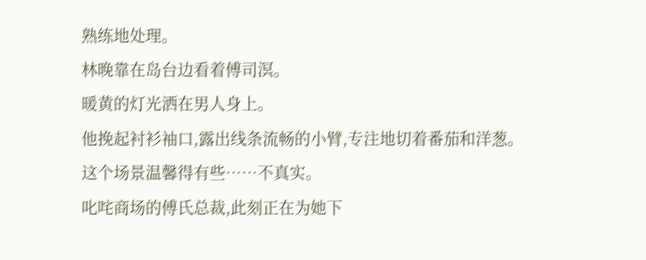熟练地处理。
林晚靠在岛台边看着傅司溟。
暖黄的灯光洒在男人身上。
他挽起衬衫袖口,露出线条流畅的小臂,专注地切着番茄和洋葱。
这个场景温馨得有些……不真实。
叱咤商场的傅氏总裁,此刻正在为她下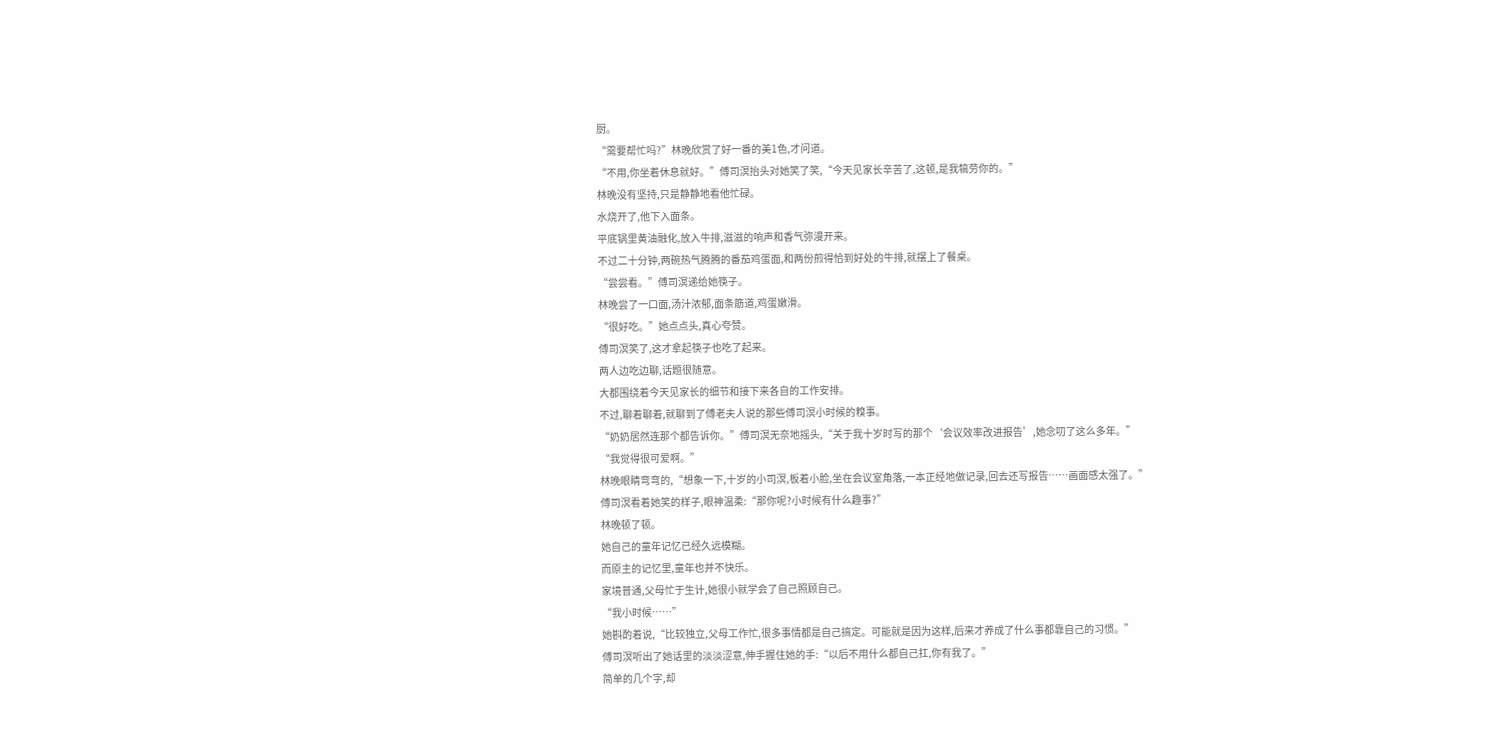厨。
“需要帮忙吗?”林晚欣赏了好一番的美1色,才问道。
“不用,你坐着休息就好。”傅司溟抬头对她笑了笑,“今天见家长辛苦了,这顿,是我犒劳你的。”
林晚没有坚持,只是静静地看他忙碌。
水烧开了,他下入面条。
平底锅里黄油融化,放入牛排,滋滋的响声和香气弥漫开来。
不过二十分钟,两碗热气腾腾的番茄鸡蛋面,和两份煎得恰到好处的牛排,就摆上了餐桌。
“尝尝看。”傅司溟递给她筷子。
林晚尝了一口面,汤汁浓郁,面条筋道,鸡蛋嫩滑。
“很好吃。”她点点头,真心夸赞。
傅司溟笑了,这才拿起筷子也吃了起来。
两人边吃边聊,话题很随意。
大都围绕着今天见家长的细节和接下来各自的工作安排。
不过,聊着聊着,就聊到了傅老夫人说的那些傅司溟小时候的糗事。
“奶奶居然连那个都告诉你。”傅司溟无奈地摇头,“关于我十岁时写的那个‘会议效率改进报告’,她念叨了这么多年。”
“我觉得很可爱啊。”
林晚眼睛弯弯的,“想象一下,十岁的小司溟,板着小脸,坐在会议室角落,一本正经地做记录,回去还写报告……画面感太强了。”
傅司溟看着她笑的样子,眼神温柔:“那你呢?小时候有什么趣事?”
林晚顿了顿。
她自己的童年记忆已经久远模糊。
而原主的记忆里,童年也并不快乐。
家境普通,父母忙于生计,她很小就学会了自己照顾自己。
“我小时候……”
她斟酌着说,“比较独立,父母工作忙,很多事情都是自己搞定。可能就是因为这样,后来才养成了什么事都靠自己的习惯。”
傅司溟听出了她话里的淡淡涩意,伸手握住她的手:“以后不用什么都自己扛,你有我了。”
简单的几个字,却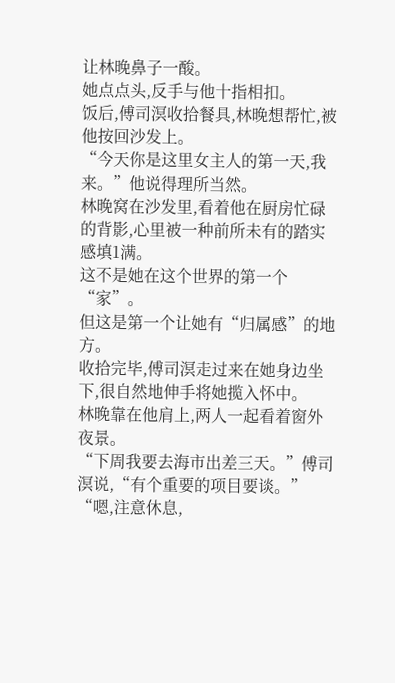让林晚鼻子一酸。
她点点头,反手与他十指相扣。
饭后,傅司溟收拾餐具,林晚想帮忙,被他按回沙发上。
“今天你是这里女主人的第一天,我来。”他说得理所当然。
林晚窝在沙发里,看着他在厨房忙碌的背影,心里被一种前所未有的踏实感填1满。
这不是她在这个世界的第一个“家”。
但这是第一个让她有“归属感”的地方。
收拾完毕,傅司溟走过来在她身边坐下,很自然地伸手将她揽入怀中。
林晚靠在他肩上,两人一起看着窗外夜景。
“下周我要去海市出差三天。”傅司溟说,“有个重要的项目要谈。”
“嗯,注意休息,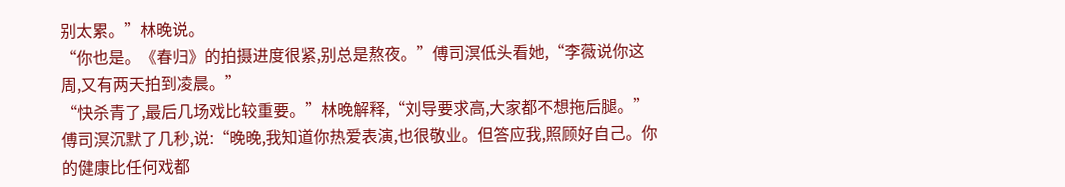别太累。”林晚说。
“你也是。《春归》的拍摄进度很紧,别总是熬夜。”傅司溟低头看她,“李薇说你这周,又有两天拍到凌晨。”
“快杀青了,最后几场戏比较重要。”林晚解释,“刘导要求高,大家都不想拖后腿。”
傅司溟沉默了几秒,说:“晚晚,我知道你热爱表演,也很敬业。但答应我,照顾好自己。你的健康比任何戏都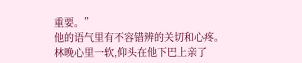重要。”
他的语气里有不容错辨的关切和心疼。
林晚心里一软,仰头在他下巴上亲了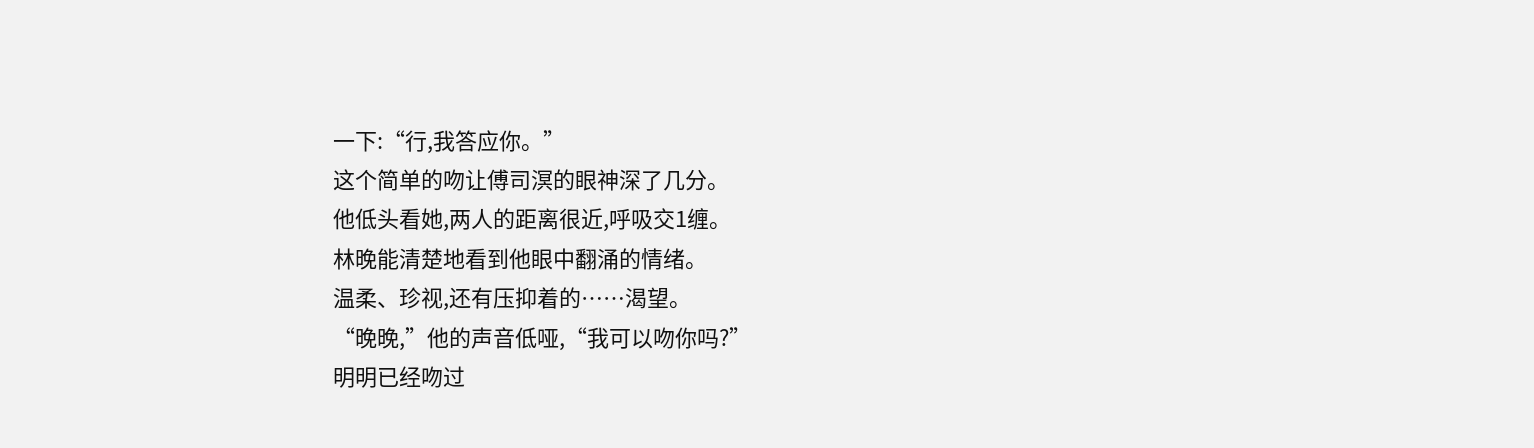一下:“行,我答应你。”
这个简单的吻让傅司溟的眼神深了几分。
他低头看她,两人的距离很近,呼吸交1缠。
林晚能清楚地看到他眼中翻涌的情绪。
温柔、珍视,还有压抑着的……渴望。
“晚晚,”他的声音低哑,“我可以吻你吗?”
明明已经吻过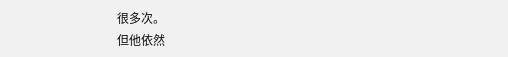很多次。
但他依然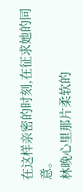在这样亲密的时刻,在征求她的同意。
林晚心里那片柔软的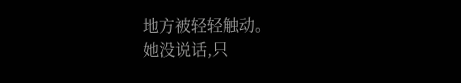地方被轻轻触动。
她没说话,只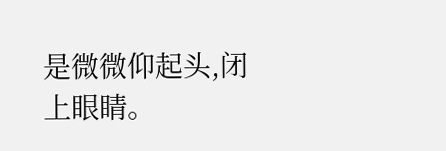是微微仰起头,闭上眼睛。